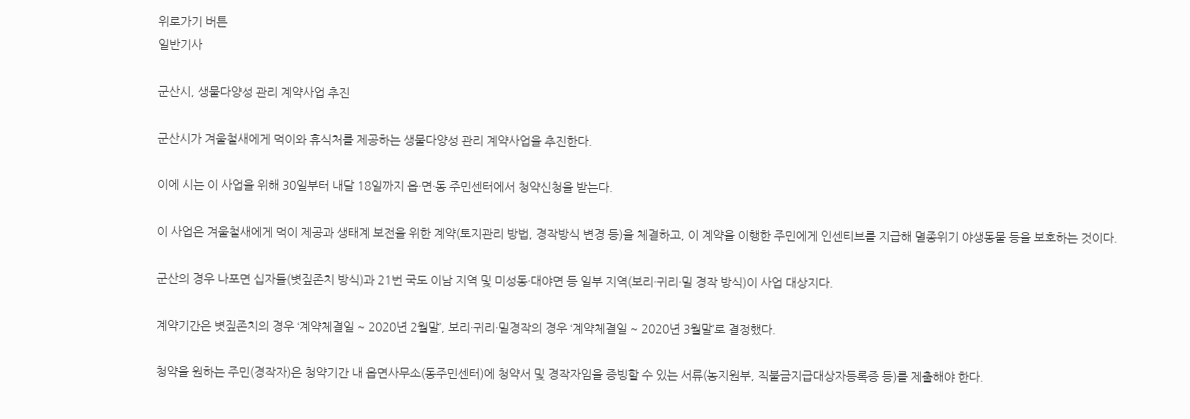위로가기 버튼
일반기사

군산시, 생물다양성 관리 계약사업 추진

군산시가 겨울철새에게 먹이와 휴식처를 제공하는 생물다양성 관리 계약사업을 추진한다.

이에 시는 이 사업을 위해 30일부터 내달 18일까지 읍·면·동 주민센터에서 청약신청을 받는다.

이 사업은 겨울철새에게 먹이 제공과 생태계 보전을 위한 계약(토지관리 방법, 경작방식 변경 등)을 체결하고, 이 계약을 이행한 주민에게 인센티브를 지급해 멸종위기 야생동물 등을 보호하는 것이다.

군산의 경우 나포면 십자들(볏짚존치 방식)과 21번 국도 이남 지역 및 미성동·대야면 등 일부 지역(보리·귀리·밀 경작 방식)이 사업 대상지다.

계약기간은 볏짚존치의 경우 ‘계약체결일 ~ 2020년 2월말’, 보리·귀리·밀경작의 경우 ‘계약체결일 ~ 2020년 3월말’로 결정했다.

청약을 원하는 주민(경작자)은 청약기간 내 읍면사무소(동주민센터)에 청약서 및 경작자임을 증빙할 수 있는 서류(농지원부, 직불금지급대상자등록증 등)를 제출해야 한다.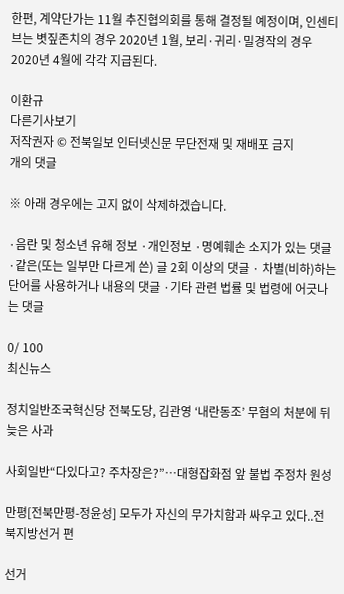한편, 계약단가는 11월 추진협의회를 통해 결정될 예정이며, 인센티브는 볏짚존치의 경우 2020년 1월, 보리·귀리·밀경작의 경우 2020년 4월에 각각 지급된다.

이환규
다른기사보기
저작권자 © 전북일보 인터넷신문 무단전재 및 재배포 금지
개의 댓글

※ 아래 경우에는 고지 없이 삭제하겠습니다.

·음란 및 청소년 유해 정보 ·개인정보 ·명예훼손 소지가 있는 댓글 ·같은(또는 일부만 다르게 쓴) 글 2회 이상의 댓글 · 차별(비하)하는 단어를 사용하거나 내용의 댓글 ·기타 관련 법률 및 법령에 어긋나는 댓글

0/ 100
최신뉴스

정치일반조국혁신당 전북도당, 김관영 ‘내란동조’ 무혐의 처분에 뒤늦은 사과

사회일반“다있다고? 주차장은?”…대형잡화점 앞 불법 주정차 원성

만평[전북만평-정윤성] 모두가 자신의 무가치함과 싸우고 있다..전북지방선거 편

선거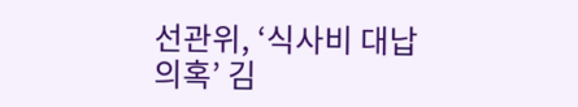선관위, ‘식사비 대납 의혹’ 김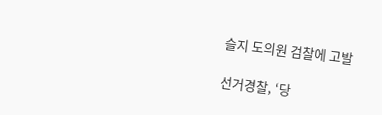슬지 도의원 검찰에 고발

선거경찰, ‘당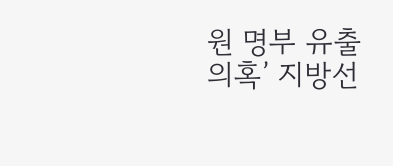원 명부 유출 의혹’ 지방선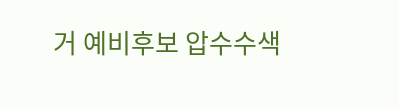거 예비후보 압수수색